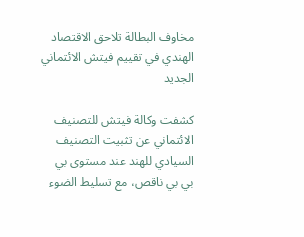مخاوف البطالة تلاحق الاقتصاد الهندي في تقييم فيتش الائتماني الجديد

كشفت وكالة فيتش للتصنيف الائتماني عن تثبيت التصنيف السيادي للهند عند مستوى بي بي بي ناقص، مع تسليط الضوء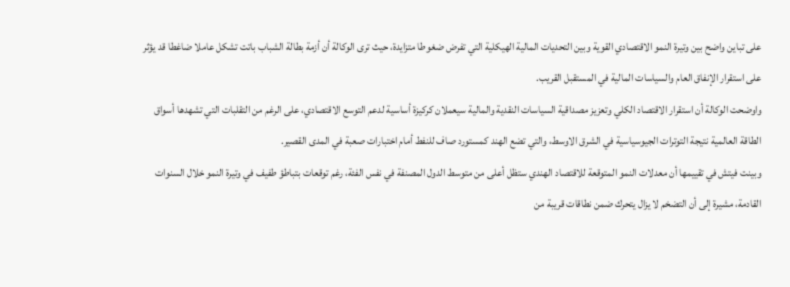على تباين واضح بين وتيرة النمو الاقتصادي القوية وبين التحديات المالية الهيكلية التي تفرض ضغوطا متزايدة، حيث ترى الوكالة أن أزمة بطالة الشباب باتت تشكل عاملا ضاغطا قد يؤثر على استقرار الإنفاق العام والسياسات المالية في المستقبل القريب.
واوضحت الوكالة أن استقرار الاقتصاد الكلي وتعزيز مصداقية السياسات النقدية والمالية سيعملان كركيزة أساسية لدعم التوسع الاقتصادي، على الرغم من التقلبات التي تشهدها أسواق الطاقة العالمية نتيجة التوترات الجيوسياسية في الشرق الاوسط، والتي تضع الهند كمستورد صاف للنفط أمام اختبارات صعبة في المدى القصير.
وبينت فيتش في تقييمها أن معدلات النمو المتوقعة للاقتصاد الهندي ستظل أعلى من متوسط الدول المصنفة في نفس الفئة، رغم توقعات بتباطؤ طفيف في وتيرة النمو خلال السنوات القادمة، مشيرة إلى أن التضخم لا يزال يتحرك ضمن نطاقات قريبة من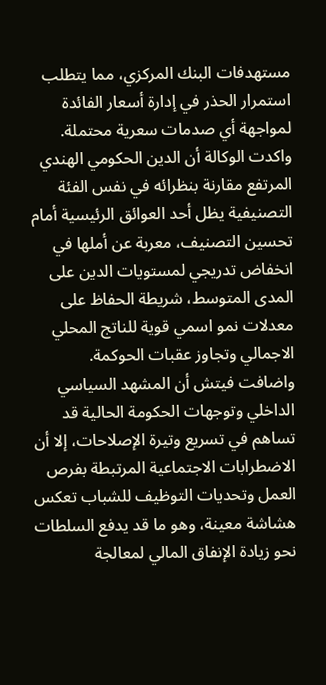مستهدفات البنك المركزي، مما يتطلب استمرار الحذر في إدارة أسعار الفائدة لمواجهة أي صدمات سعرية محتملة.
واكدت الوكالة أن الدين الحكومي الهندي المرتفع مقارنة بنظرائه في نفس الفئة التصنيفية يظل أحد العوائق الرئيسية أمام تحسين التصنيف، معربة عن أملها في انخفاض تدريجي لمستويات الدين على المدى المتوسط، شريطة الحفاظ على معدلات نمو اسمي قوية للناتج المحلي الاجمالي وتجاوز عقبات الحوكمة.
واضافت فيتش أن المشهد السياسي الداخلي وتوجهات الحكومة الحالية قد تساهم في تسريع وتيرة الإصلاحات، إلا أن الاضطرابات الاجتماعية المرتبطة بفرص العمل وتحديات التوظيف للشباب تعكس هشاشة معينة، وهو ما قد يدفع السلطات نحو زيادة الإنفاق المالي لمعالجة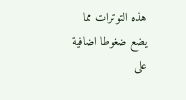هذه التوترات مما يضع ضغوطا اضافية على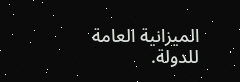الميزانية العامة للدولة.